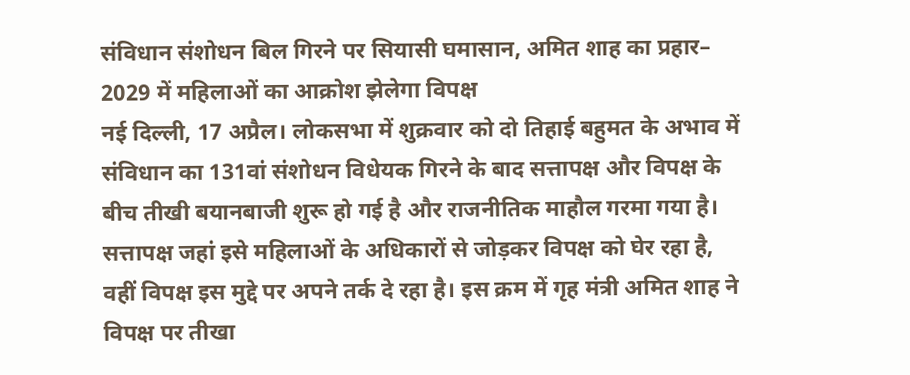संविधान संशोधन बिल गिरने पर सियासी घमासान, अमित शाह का प्रहार– 2029 में महिलाओं का आक्रोश झेलेगा विपक्ष
नई दिल्ली, 17 अप्रैल। लोकसभा में शुक्रवार को दो तिहाई बहुमत के अभाव में संविधान का 131वां संशोधन विधेयक गिरने के बाद सत्तापक्ष और विपक्ष के बीच तीखी बयानबाजी शुरू हो गई है और राजनीतिक माहौल गरमा गया है।
सत्तापक्ष जहां इसे महिलाओं के अधिकारों से जोड़कर विपक्ष को घेर रहा है, वहीं विपक्ष इस मुद्दे पर अपने तर्क दे रहा है। इस क्रम में गृह मंत्री अमित शाह ने विपक्ष पर तीखा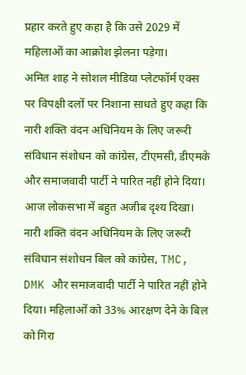प्रहार करते हुए कहा है कि उसे 2029 में महिलाओं का आक्रोश झेलना पड़ेगा।
अमित शाह ने सोशल मीडिया प्लेटफॉर्म एक्स पर विपक्षी दलों पर निशाना साधते हुए कहा कि नारी शक्ति वंदन अधिनियम के लिए जरूरी संविधान संशोधन को कांग्रेस, टीएमसी, डीएमके और समाजवादी पार्टी ने पारित नहीं होने दिया।
आज लोकसभा में बहुत अजीब दृश्य दिखा।
नारी शक्ति वंदन अधिनियम के लिए जरूरी संविधान संशोधन बिल को कांग्रेस, TMC, DMK और समाजवादी पार्टी ने पारित नहीं होने दिया। महिलाओं को 33% आरक्षण देने के बिल को गिरा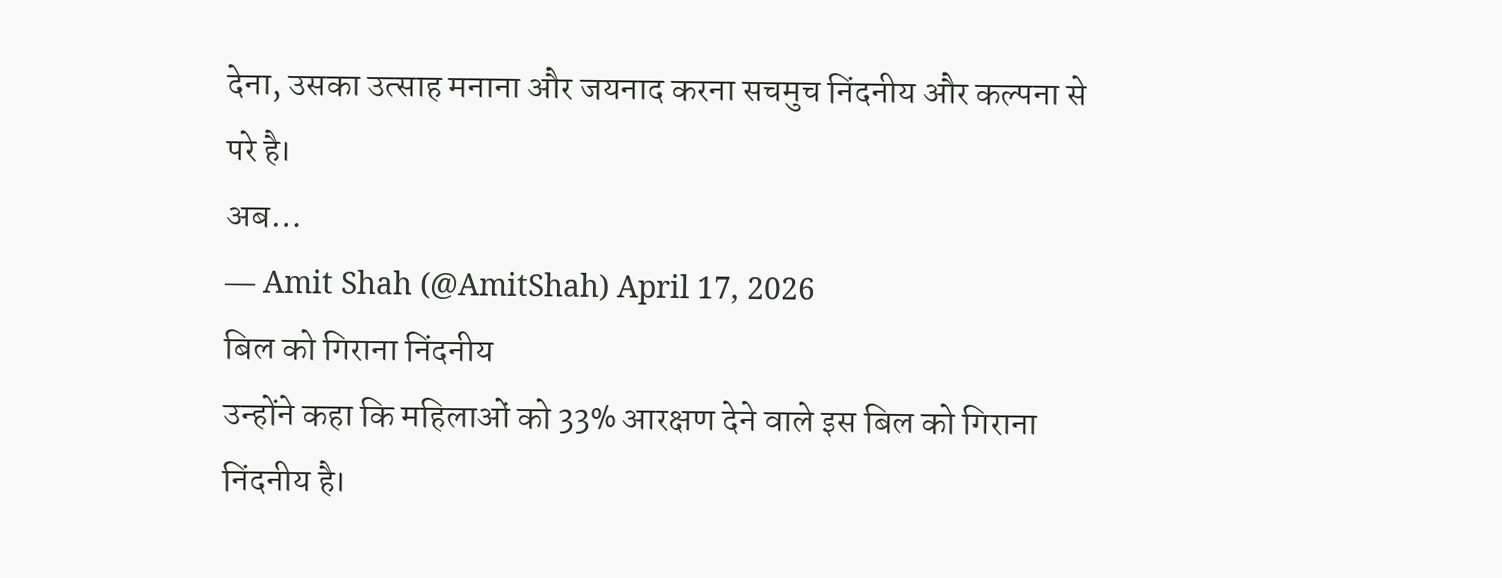देना, उसका उत्साह मनाना और जयनाद करना सचमुच निंदनीय और कल्पना से परे है।
अब…
— Amit Shah (@AmitShah) April 17, 2026
बिल को गिराना निंदनीय
उन्होंने कहा कि महिलाओं को 33% आरक्षण देने वाले इस बिल को गिराना निंदनीय है।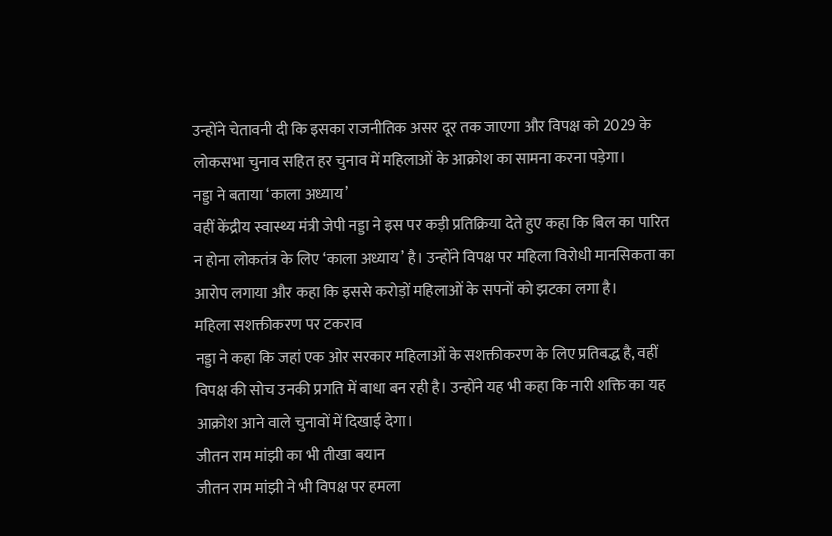उन्होंने चेतावनी दी कि इसका राजनीतिक असर दूर तक जाएगा और विपक्ष को 2029 के लोकसभा चुनाव सहित हर चुनाव में महिलाओं के आक्रोश का सामना करना पड़ेगा।
नड्डा ने बताया ‘काला अध्याय’
वहीं केंद्रीय स्वास्थ्य मंत्री जेपी नड्डा ने इस पर कड़ी प्रतिक्रिया देते हुए कहा कि बिल का पारित न होना लोकतंत्र के लिए ‘काला अध्याय’ है। उन्होंने विपक्ष पर महिला विरोधी मानसिकता का आरोप लगाया और कहा कि इससे करोड़ों महिलाओं के सपनों को झटका लगा है।
महिला सशक्तीकरण पर टकराव
नड्डा ने कहा कि जहां एक ओर सरकार महिलाओं के सशक्तीकरण के लिए प्रतिबद्ध है, वहीं विपक्ष की सोच उनकी प्रगति में बाधा बन रही है। उन्होंने यह भी कहा कि नारी शक्ति का यह आक्रोश आने वाले चुनावों में दिखाई देगा।
जीतन राम मांझी का भी तीखा बयान
जीतन राम मांझी ने भी विपक्ष पर हमला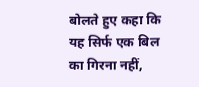बोलते हुए कहा कि यह सिर्फ एक बिल का गिरना नहीं,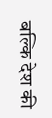बल्कि देश की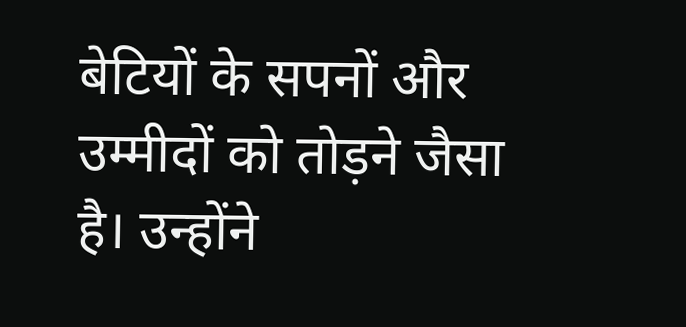बेटियों के सपनों और उम्मीदों को तोड़ने जैसा है। उन्होंने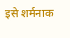इसे शर्मनाक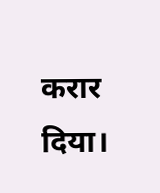करार दिया।